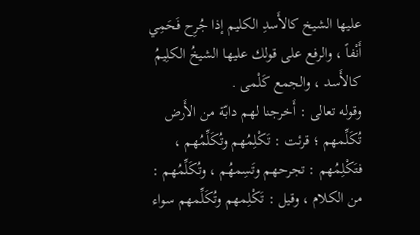عليها الشيخ كالأَسدِ الكليم إذا جُرِح فَحَمِي أَنْفاً ، والرفع على قولك عليها الشيخُ الكلِيمُ كالأَسد ، والجمع كَلْمى .
وقوله تعالى : أَخرجنا لهم دابّة من الأَرض تُكَلِّمهم ؛ قرئت : تَكْلِمُهم وتُكَلِّمُهم ، فتَكْلِمُهم : تجرحهم وتَسِمهُم ، وتُكَلِّمُهم : من الكلام ، وقيل : تَكْلِمهم وتُكَلِّمهم سواء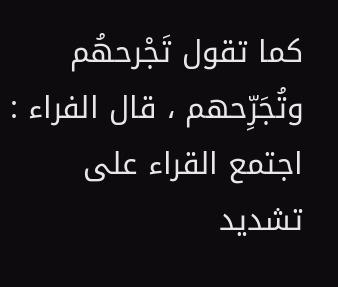كما تقول تَجْرحهُم وتُجَرِّحهم ، قال الفراء : اجتمع القراء على تشديد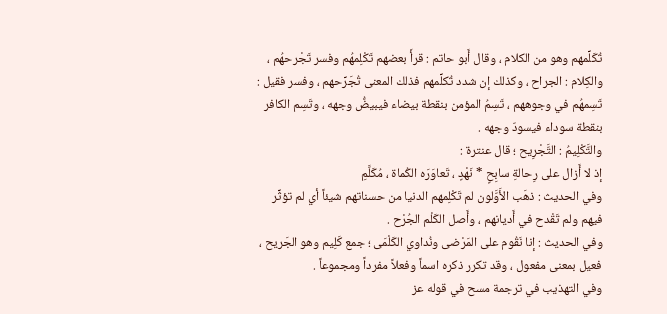تُكَلِّمهم وهو من الكلام ، وقال أَبو حاتم : قرأَ بعضهم تَكْلِمهُم وفسر تَجْرحهُم ، والكِلام : الجراح ، وكذلك إن شدد تُكلِّمهم فذلك المعنى تُجَرِّحهم ، وفسر فقيل : تَسِمهُم في وجوههم ، تَسِمُ المؤمن بنقطة بيضاء فيبيضُّ وجهه ، وتَسِم الكافر بنقطة سوداء فيسودّ وجهه .
والتَّكْلِيمُ : التَّجْرِيح ؛ قال عنترة :
إذ لا أَزال على رِحالةِ سابِحٍ * نَهْدٍ ، تَعاوَرَه الكُماة ، مُكَلَّمِ
وفي الحديث : ذهَب الأَوَّلون لم تَكْلِمهم الدنيا من حسناتهم شيئاً أي لم تؤثِّر فيهم ولم تَقْدح في أَديانهم ، وأَصل الكَلْم الجُرْح .
وفي الحديث : إنا نَقُوم على المَرْضى ونُداوي الكَلْمَى ؛ جمع كَلِيم وهو الجَريح ، فعيل بمعنى مفعول ، وقد تكرر ذكره اسماً وفعلاً مفرداً ومجموعاً .
وفي التهذيب في ترجمة مسح في قوله عز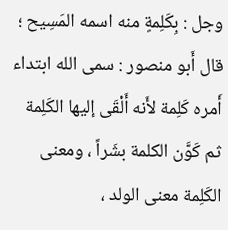وجل : بِكَلِمةٍ منه اسمه المَسِيح ؛ قال أَبو منصور : سمى الله ابتداء أَمره كَلِمة لأَنه أَلْقَى إليها الكَلِمة ثم كَوَّن الكلمة بشَراً ، ومعنى الكَلِمة معنى الولد ،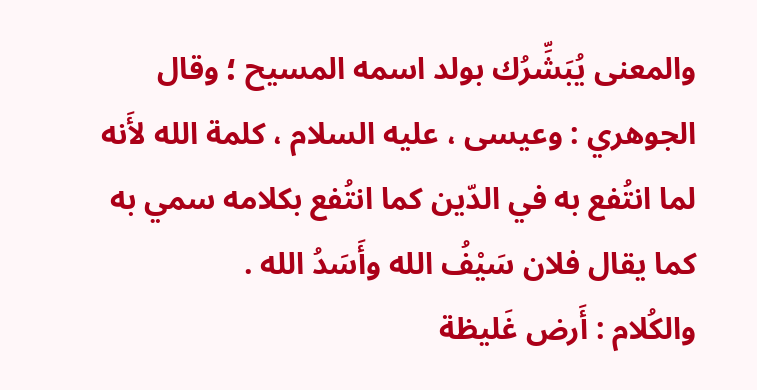والمعنى يُبَشِّرُك بولد اسمه المسيح ؛ وقال الجوهري : وعيسى ، عليه السلام ، كلمة الله لأَنه لما انتُفع به في الدّين كما انتُفع بكلامه سمي به كما يقال فلان سَيْفُ الله وأَسَدُ الله .
والكُلام : أَرض غَليظة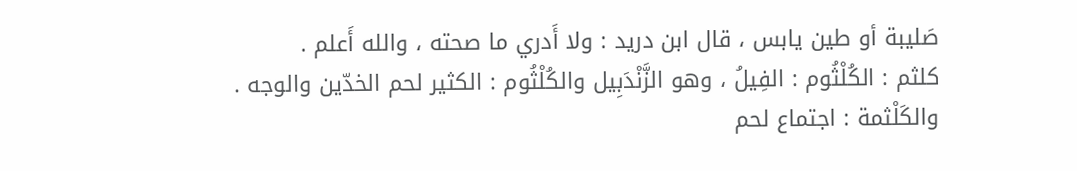صَليبة أو طين يابس ، قال ابن دريد : ولا أَدري ما صحته ، والله أَعلم .
كلثم : الكُلْثُوم : الفِيلُ ، وهو الزَّنْدَبِيل والكُلْثُوم : الكثير لحم الخدّين والوجه .
والكَلْثمة : اجتماع لحم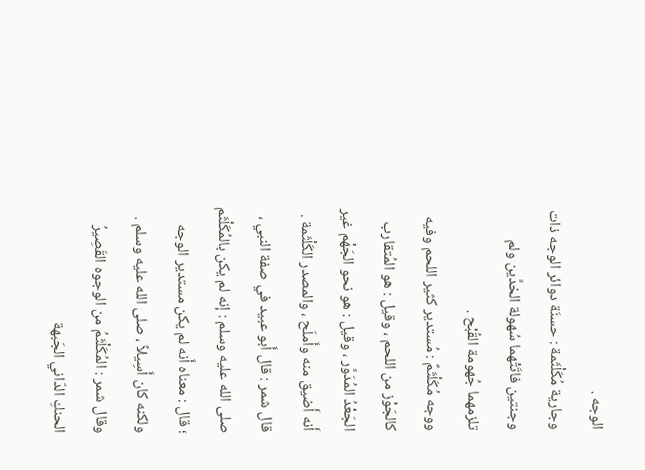الوجه .
وجارية مُكَلْثَمة : حسنَة دوائر الوجه ذات وجنتين فاتَتْهما سُهولة الخدَّين ولم تلزمهما جُهومة القُبْح .
ووجه مُكَلْثَمٌ : مُستدير كثير اللحم وفيه كالجَوْز من اللحم ، وقيل : هو المُتقارب الجَعْدُ المُدَوَّر ، وقيل : هو نحو الجَهْم غير أَنه أَضيق منه وأَملَح ، والمصدر الكَلْثَمة .
قال شمر : قال أَبو عبيد في صفة النبي ، صلى الله عليه وسلم : إنه لم يكن بالمُكَلْثَم ؛ قال : معناه أَنه لم يكن مستدير الوجه ولكنه كان أَسِيلاً ، صلى الله عليه وسلم .
وقال شمر : المُكَلْثَمُ من الوجوه القَصِيرُ الحنكِ الدّاني الجَبهة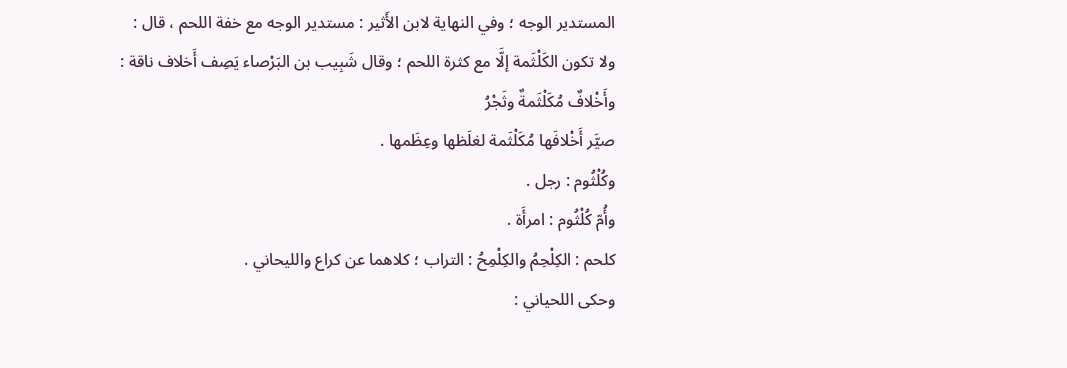المستدير الوجه ؛ وفي النهاية لابن الأَثير : مستدير الوجه مع خفة اللحم ، قال : ولا تكون الكَلْثَمة إلَّا مع كثرة اللحم ؛ وقال شَبِيب بن البَرْصاء يَصِف أَخلاف ناقة :
وأَخْلافٌ مُكَلْثَمةٌ وثَجْرُ
صيَّر أَخْلافَها مُكَلْثَمة لغلَظها وعِظَمها .
وكُلْثُوم : رجل .
وأُمّ كُلْثُوم : امرأَة .
كلحم : الكِلْحِمُ والكِلْمِحُ : التراب ؛ كلاهما عن كراع والليحاني .
وحكى اللحياني :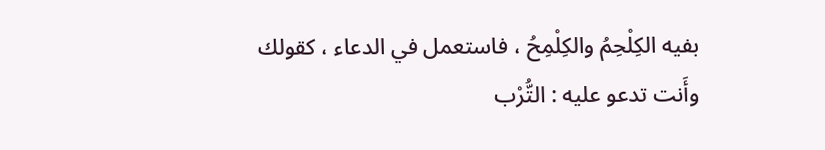بفيه الكِلْحِمُ والكِلْمِحُ ، فاستعمل في الدعاء ، كقولك وأَنت تدعو عليه : التُّرْب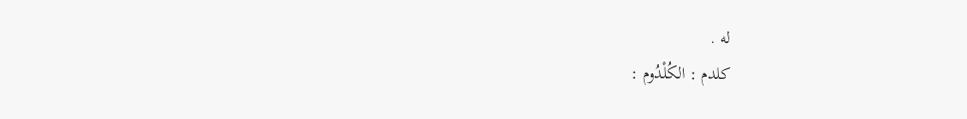له .
كلدم : الكُلْدُوم :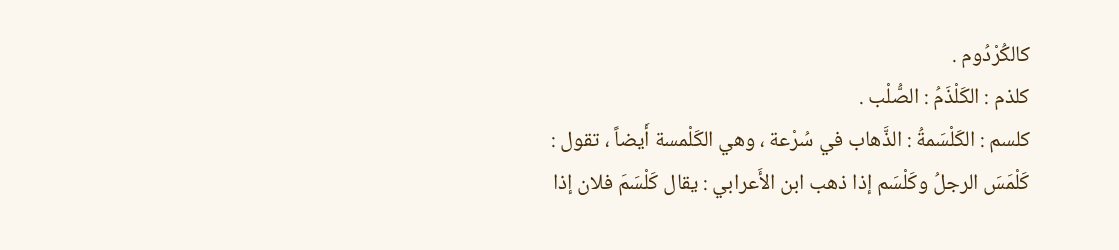كالكُرْدُوم .
كلذم : الكَلْذَمُ : الصُّلْب .
كلسم : الكَلْسَمةُ : الذَّهاب في سُرْعة ، وهي الكَلْمسة أَيضاً ، تقول : كَلْمَسَ الرجلُ وكَلْسَم إذا ذهب ابن الأَعرابي : يقال كَلْسَمَ فلان إذا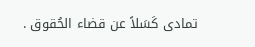تمادى كَسَلاً عن قضاء الحُقوق .